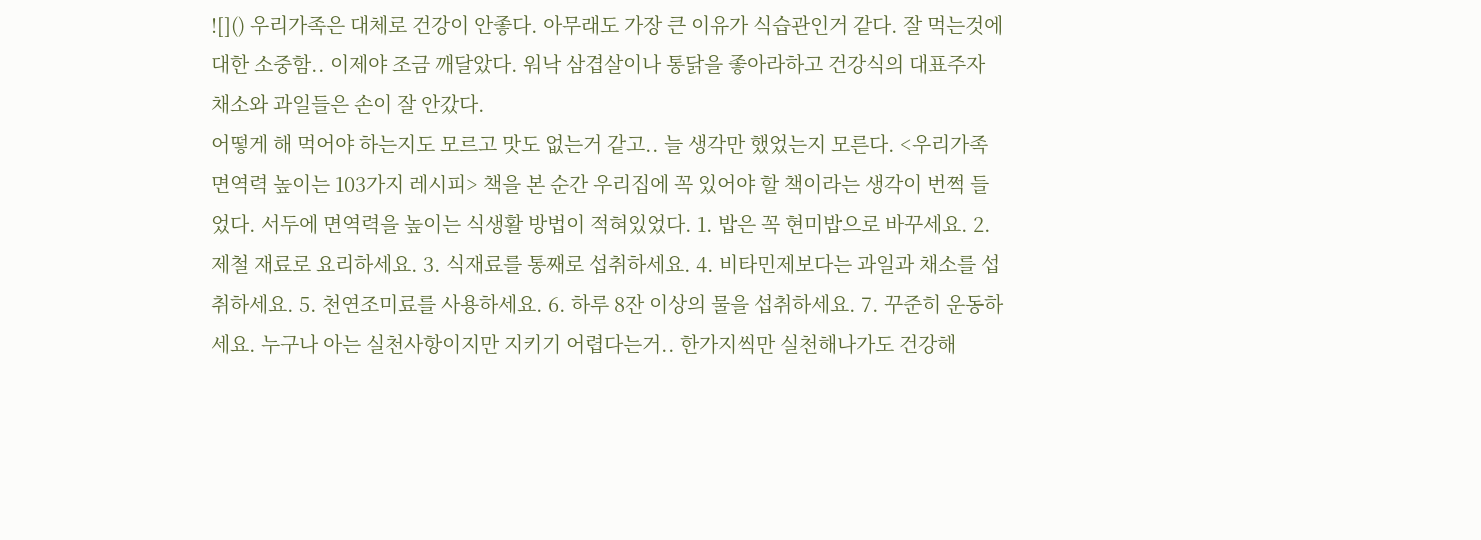![]() 우리가족은 대체로 건강이 안좋다. 아무래도 가장 큰 이유가 식습관인거 같다. 잘 먹는것에 대한 소중함.. 이제야 조금 깨달았다. 워낙 삼겹살이나 통닭을 좋아라하고 건강식의 대표주자 채소와 과일들은 손이 잘 안갔다.
어떻게 해 먹어야 하는지도 모르고 맛도 없는거 같고.. 늘 생각만 했었는지 모른다. <우리가족 면역력 높이는 103가지 레시피> 책을 본 순간 우리집에 꼭 있어야 할 책이라는 생각이 번쩍 들었다. 서두에 면역력을 높이는 식생활 방법이 적혀있었다. 1. 밥은 꼭 현미밥으로 바꾸세요. 2. 제철 재료로 요리하세요. 3. 식재료를 통째로 섭취하세요. 4. 비타민제보다는 과일과 채소를 섭취하세요. 5. 천연조미료를 사용하세요. 6. 하루 8잔 이상의 물을 섭취하세요. 7. 꾸준히 운동하세요. 누구나 아는 실천사항이지만 지키기 어렵다는거.. 한가지씩만 실천해나가도 건강해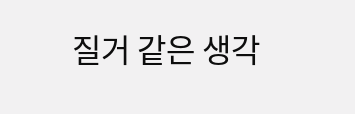질거 같은 생각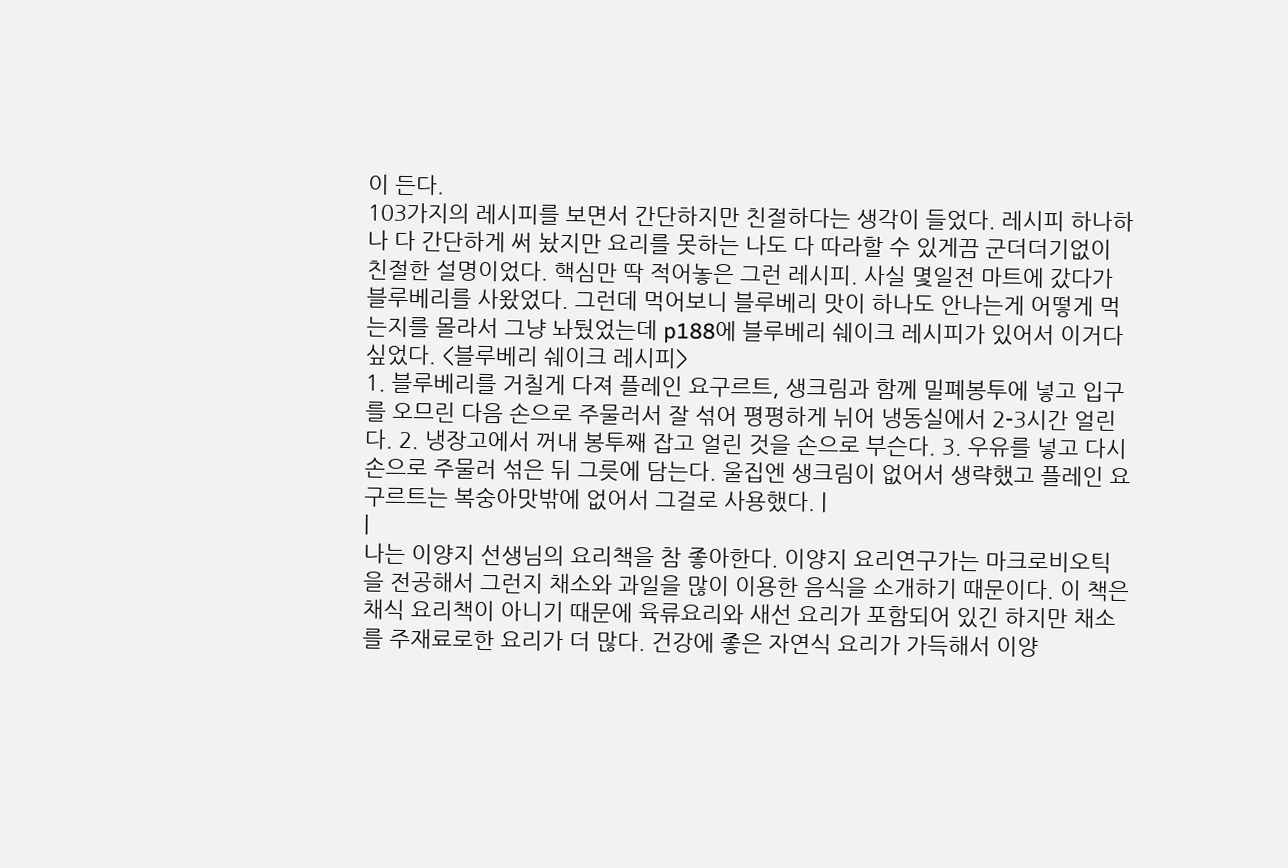이 든다.
103가지의 레시피를 보면서 간단하지만 친절하다는 생각이 들었다. 레시피 하나하나 다 간단하게 써 놨지만 요리를 못하는 나도 다 따라할 수 있게끔 군더더기없이 친절한 설명이었다. 핵심만 딱 적어놓은 그런 레시피. 사실 몇일전 마트에 갔다가 블루베리를 사왔었다. 그런데 먹어보니 블루베리 맛이 하나도 안나는게 어떻게 먹는지를 몰라서 그냥 놔뒀었는데 p188에 블루베리 쉐이크 레시피가 있어서 이거다 싶었다. <블루베리 쉐이크 레시피>
1. 블루베리를 거칠게 다져 플레인 요구르트, 생크림과 함께 밀폐봉투에 넣고 입구를 오므린 다음 손으로 주물러서 잘 섞어 평평하게 뉘어 냉동실에서 2-3시간 얼린다. 2. 냉장고에서 꺼내 봉투째 잡고 얼린 것을 손으로 부슨다. 3. 우유를 넣고 다시 손으로 주물러 섞은 뒤 그릇에 담는다. 울집엔 생크림이 없어서 생략했고 플레인 요구르트는 복숭아맛밖에 없어서 그걸로 사용했다. |
|
나는 이양지 선생님의 요리책을 참 좋아한다. 이양지 요리연구가는 마크로비오틱을 전공해서 그런지 채소와 과일을 많이 이용한 음식을 소개하기 때문이다. 이 책은 채식 요리책이 아니기 때문에 육류요리와 새선 요리가 포함되어 있긴 하지만 채소를 주재료로한 요리가 더 많다. 건강에 좋은 자연식 요리가 가득해서 이양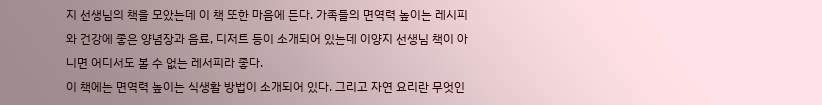지 선생님의 책을 모았는데 이 책 또한 마음에 든다. 가족들의 면역력 높이는 레시피와 건강에 좋은 양념장과 음료, 디저트 등이 소개되어 있는데 이양지 선생님 책이 아니면 어디서도 볼 수 없는 레서피라 좋다.
이 책에는 면역력 높이는 식생활 방법이 소개되어 있다. 그리고 자연 요리란 무엇인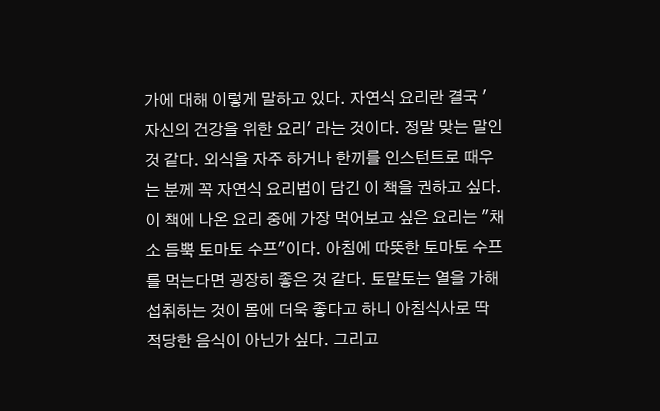가에 대해 이렇게 말하고 있다. 자연식 요리란 결국 ' 자신의 건강을 위한 요리' 라는 것이다. 정말 맞는 말인 것 같다. 외식을 자주 하거나 한끼를 인스턴트로 때우는 분께 꼭 자연식 요리법이 담긴 이 책을 권하고 싶다.
이 책에 나온 요리 중에 가장 먹어보고 싶은 요리는 "채소 듬뿍 토마토 수프"이다. 아침에 따뜻한 토마토 수프를 먹는다면 굉장히 좋은 것 같다. 토맡토는 열을 가해 섭취하는 것이 몸에 더욱 좋다고 하니 아침식사로 딱 적당한 음식이 아닌가 싶다. 그리고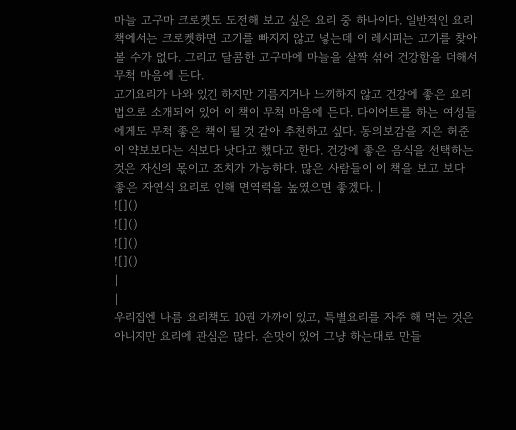마늘 고구마 크로켓도 도전해 보고 싶은 요리 중 하나이다. 일반적인 요리책에서는 크로켓하면 고기를 빠지지 않고 넣는데 이 레시피는 고기를 찾아볼 수가 없다. 그리고 달콤한 고구마에 마늘을 살짝 섞어 건강함을 더해서 무척 마음에 든다.
고기요리가 나와 있긴 하지만 기름지거나 느끼하지 않고 건강에 좋은 요리법으로 소개되어 있어 이 책이 무척 마음에 든다. 다이어트를 하는 여성들에게도 무척 좋은 책이 될 것 같아 추천하고 싶다. 동의보감을 지은 허준이 약보보다는 식보다 낫다고 했다고 한다. 건강에 좋은 음식을 선택하는 것은 자신의 몫이고 조치가 가능하다. 많은 사람들이 이 책을 보고 보다 좋은 자연식 요리로 인해 면역력을 높였으면 좋겠다. |
![]()
![]()
![]()
![]()
|
|
우리집엔 나름 요리책도 10권 가까이 있고, 특별요리를 자주 해 먹는 것은 아니지만 요리에 관심은 많다. 손맛이 있어 그냥 하는대로 만들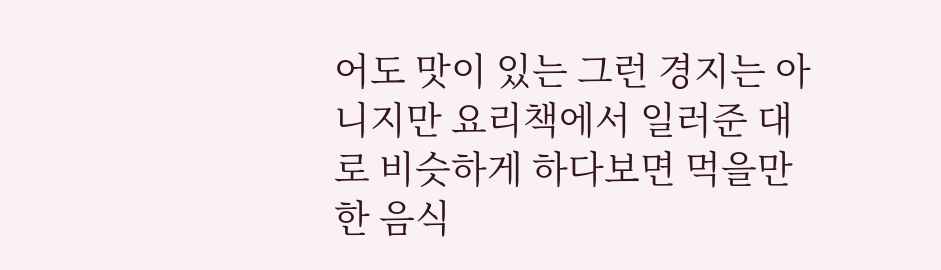어도 맛이 있는 그런 경지는 아니지만 요리책에서 일러준 대로 비슷하게 하다보면 먹을만한 음식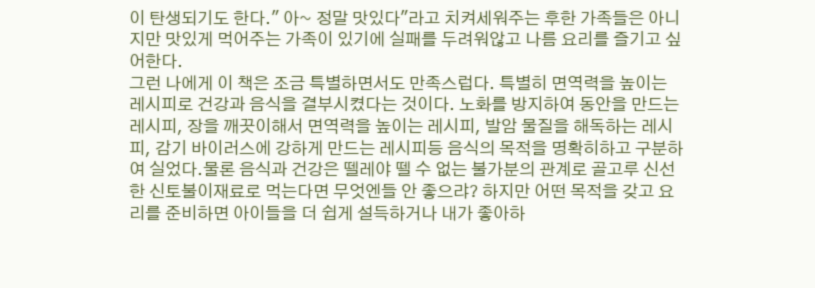이 탄생되기도 한다." 아~ 정말 맛있다"라고 치켜세워주는 후한 가족들은 아니지만 맛있게 먹어주는 가족이 있기에 실패를 두려워않고 나름 요리를 즐기고 싶어한다.
그런 나에게 이 책은 조금 특별하면서도 만족스럽다. 특별히 면역력을 높이는 레시피로 건강과 음식을 결부시켰다는 것이다. 노화를 방지하여 동안을 만드는 레시피, 장을 깨끗이해서 면역력을 높이는 레시피, 발암 물질을 해독하는 레시피, 감기 바이러스에 강하게 만드는 레시피등 음식의 목적을 명확히하고 구분하여 실었다.물론 음식과 건강은 뗄레야 뗄 수 없는 불가분의 관계로 골고루 신선한 신토불이재료로 먹는다면 무엇엔들 안 좋으랴? 하지만 어떤 목적을 갖고 요리를 준비하면 아이들을 더 쉽게 설득하거나 내가 좋아하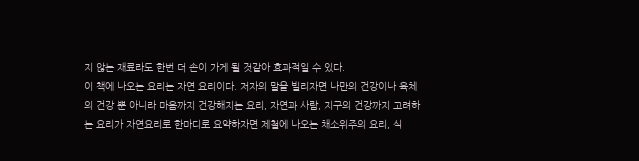지 않는 재료라도 한번 더 손이 가게 될 것같아 효과적일 수 있다.
이 책에 나오는 요리는 자연 요리이다. 저자의 말을 빌리자면 나만의 건강이나 육체의 건강 뿐 아니라 마음까지 건강해지는 요리, 자연과 사람, 지구의 건강까지 고려하는 요리가 자연요리로 한마디로 요약하자면 제철에 나오는 채소위주의 요리, 식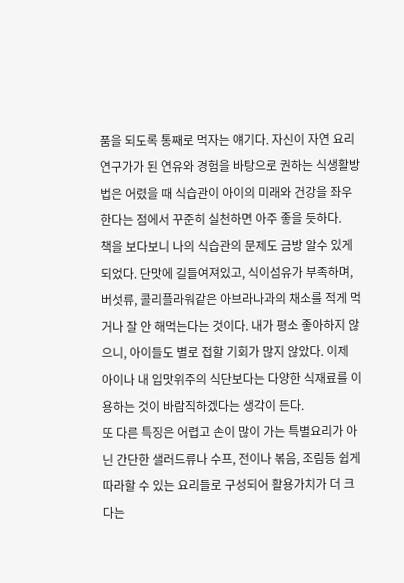품을 되도록 통째로 먹자는 얘기다. 자신이 자연 요리 연구가가 된 연유와 경험을 바탕으로 권하는 식생활방법은 어렸을 때 식습관이 아이의 미래와 건강을 좌우한다는 점에서 꾸준히 실천하면 아주 좋을 듯하다.
책을 보다보니 나의 식습관의 문제도 금방 알수 있게 되었다. 단맛에 길들여져있고, 식이섬유가 부족하며, 버섯류, 콜리플라워같은 아브라나과의 채소를 적게 먹거나 잘 안 해먹는다는 것이다. 내가 평소 좋아하지 않으니, 아이들도 별로 접할 기회가 많지 않았다. 이제 아이나 내 입맛위주의 식단보다는 다양한 식재료를 이용하는 것이 바람직하겠다는 생각이 든다.
또 다른 특징은 어렵고 손이 많이 가는 특별요리가 아닌 간단한 샐러드류나 수프, 전이나 볶음, 조림등 쉽게 따라할 수 있는 요리들로 구성되어 활용가치가 더 크다는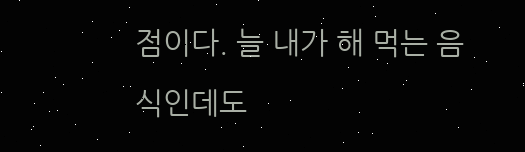점이다. 늘 내가 해 먹는 음식인데도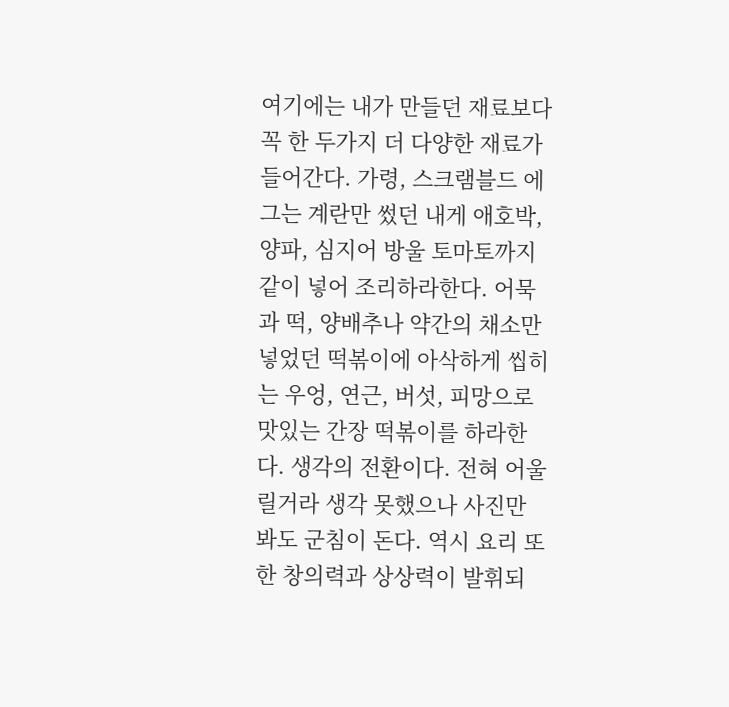여기에는 내가 만들던 재료보다 꼭 한 두가지 더 다양한 재료가 들어간다. 가령, 스크램블드 에그는 계란만 썼던 내게 애호박, 양파, 심지어 방울 토마토까지 같이 넣어 조리하라한다. 어묵과 떡, 양배추나 약간의 채소만 넣었던 떡볶이에 아삭하게 씹히는 우엉, 연근, 버섯, 피망으로 맛있는 간장 떡볶이를 하라한다. 생각의 전환이다. 전혀 어울릴거라 생각 못했으나 사진만 봐도 군침이 돈다. 역시 요리 또한 창의력과 상상력이 발휘되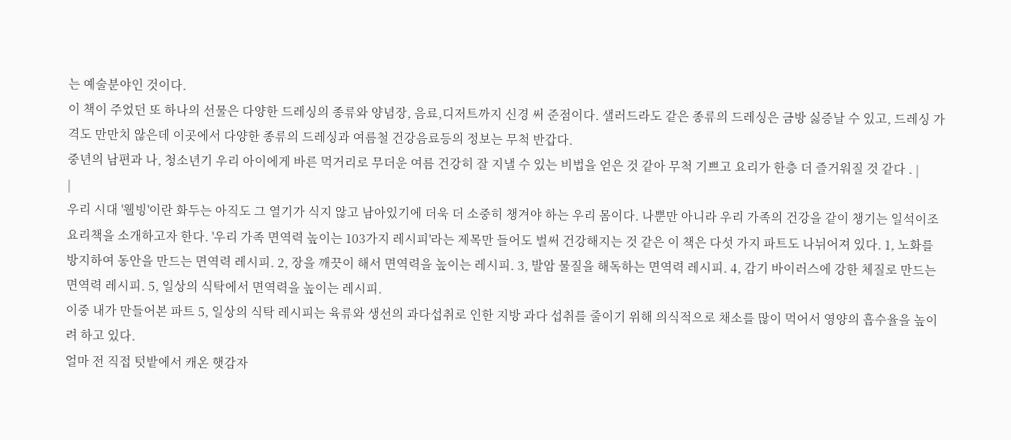는 예술분야인 것이다.
이 책이 주었던 또 하나의 선물은 다양한 드레싱의 종류와 양념장, 음료,디저트까지 신경 써 준점이다. 샐러드라도 같은 종류의 드레싱은 금방 싫증날 수 있고, 드레싱 가격도 만만치 않은데 이곳에서 다양한 종류의 드레싱과 여름철 건강음료등의 정보는 무척 반갑다.
중년의 남편과 나, 청소년기 우리 아이에게 바른 먹거리로 무더운 여름 건강히 잘 지낼 수 있는 비법을 얻은 것 같아 무척 기쁘고 요리가 한층 더 즐거워질 것 같다 . |
|
우리 시대 '웰빙'이란 화두는 아직도 그 열기가 식지 않고 남아있기에 더욱 더 소중히 챙겨야 하는 우리 몸이다. 나뿐만 아니라 우리 가족의 건강을 같이 챙기는 일석이조 요리책을 소개하고자 한다. '우리 가족 면역력 높이는 103가지 레시피'라는 제목만 들어도 벌써 건강해지는 것 같은 이 책은 다섯 가지 파트도 나뉘어져 있다. 1, 노화를 방지하여 동안을 만드는 면역력 레시피. 2, 장을 깨끗이 해서 면역력을 높이는 레시피. 3, 발암 물질을 해독하는 면역력 레시피. 4, 감기 바이러스에 강한 체질로 만드는 면역력 레시피. 5, 일상의 식탁에서 면역력을 높이는 레시피.
이중 내가 만들어본 파트 5, 일상의 식탁 레시피는 육류와 생선의 과다섭취로 인한 지방 과다 섭취를 줄이기 위해 의식적으로 채소를 많이 먹어서 영양의 흡수율을 높이려 하고 있다.
얼마 전 직접 텃밭에서 캐온 햇감자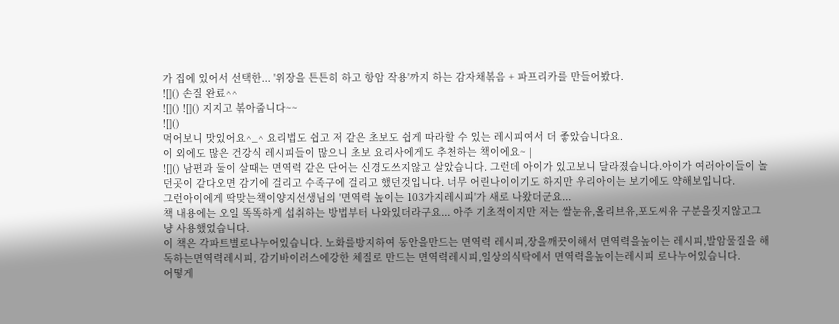가 집에 있어서 선택한... '위장을 튼튼히 하고 항암 작용'까지 하는 감자채볶음 + 파프리카를 만들어봤다.
![]() 손질 완료^^
![]() ![]() 지지고 볶아줍니다~~
![]()
먹어보니 맛있어요^_^ 요리법도 쉽고 저 같은 초보도 쉽게 따라할 수 있는 레시피여서 더 좋았습니다요.
이 외에도 많은 건강식 레시피들이 많으니 초보 요리사에게도 추천하는 책이에요~ |
![]() 남편과 둘이 살때는 면역력 같은 단어는 신경도쓰지않고 살았습니다. 그런데 아이가 있고보니 달라졌습니다.아이가 여러아이들이 놀던곳이 같다오면 감기에 걸리고 수족구에 걸리고 했던것입니다. 너무 어린나이이기도 하지만 우리아이는 보기에도 약해보입니다.
그런아이에게 딱맞는책이양지선생님의 '면역력 높이는 103가지레시피'가 새로 나왔더군요...
책 내용에는 오일 똑똑하게 섭취하는 방법부터 나와있더라구요... 아주 기초적이지만 저는 쌀눈유,올리브유,포도씨유 구분을짓지않고그냥 사용했었습니다.
이 책은 각파트별로나누어있습니다. 노화를방지하여 동안을만드는 면역력 레시피,장을깨끗이해서 면역력을높이는 레시피,발암물질을 해독하는면역력레시피, 감기바이러스에강한 체질로 만드는 면역력레시피,일상의식탁에서 면역력을높이는레시피 로나누어있습니다.
어떻게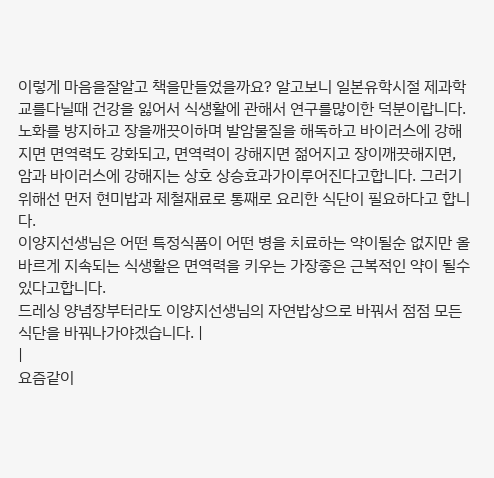이렇게 마음을잘알고 책을만들었을까요? 알고보니 일본유학시절 제과학교를다닐때 건강을 잃어서 식생활에 관해서 연구를많이한 덕분이랍니다.
노화를 방지하고 장을깨끗이하며 발암물질을 해독하고 바이러스에 강해지면 면역력도 강화되고, 면역력이 강해지면 젊어지고 장이깨끗해지면, 암과 바이러스에 강해지는 상호 상승효과가이루어진다고합니다. 그러기위해선 먼저 현미밥과 제철재료로 통째로 요리한 식단이 필요하다고 합니다.
이양지선생님은 어떤 특정식품이 어떤 병을 치료하는 약이될순 없지만 올바르게 지속되는 식생활은 면역력을 키우는 가장좋은 근복적인 약이 될수있다고합니다.
드레싱 양념장부터라도 이양지선생님의 자연밥상으로 바꿔서 점점 모든 식단을 바꿔나가야겠습니다. |
|
요즘같이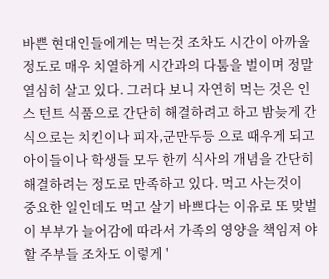바쁜 현대인들에게는 먹는것 조차도 시간이 아까울 정도로 매우 치열하게 시간과의 다툼을 벌이며 정말 열심히 살고 있다. 그러다 보니 자연히 먹는 것은 인스 턴트 식품으로 간단히 해결하려고 하고 밤늦게 간식으로는 치킨이나 피자,군만두등 으로 때우게 되고 아이들이나 학생들 모두 한끼 식사의 개념을 간단히 해결하려는 정도로 만족하고 있다. 먹고 사는것이 중요한 일인데도 먹고 살기 바쁘다는 이유로 또 맞벌이 부부가 늘어감에 따라서 가족의 영양을 책임져 야할 주부들 조차도 이렇게 '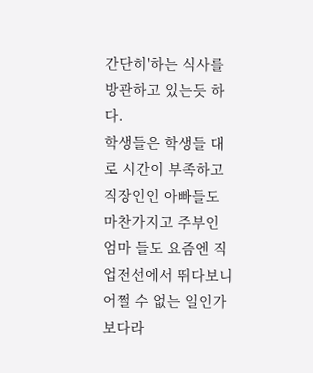간단히'하는 식사를 방관하고 있는듯 하다.
학생들은 학생들 대로 시간이 부족하고 직장인인 아빠들도 마찬가지고 주부인 엄마 들도 요즘엔 직업전선에서 뛰다보니 어쩔 수 없는 일인가보다라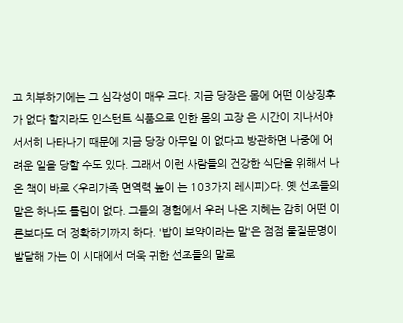고 치부하기에는 그 심각성이 매우 크다. 지금 당장은 몸에 어떤 이상징후가 없다 할지라도 인스턴트 식품으로 인한 몸의 고장 은 시간이 지나서야 서서히 나타나기 때문에 지금 당장 아무일 이 없다고 방관하면 나중에 어려운 일을 당할 수도 있다. 그래서 이런 사람들의 건강한 식단을 위해서 나온 책이 바로 <우리가족 면역력 높이 는 103가지 레시피>다. 옛 선조들의 말은 하나도 틀림이 없다. 그들의 경험에서 우러 나온 지혜는 감히 어떤 이론보다도 더 정확하기까지 하다. '밥이 보약이라는 말'은 점점 물질문명이 발달해 가는 이 시대에서 더욱 귀한 선조들의 말로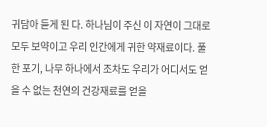귀담아 듣게 된 다. 하나님이 주신 이 자연이 그대로 모두 보약이고 우리 인간에게 귀한 약재료이다. 풀한 포기, 나무 하나에서 조차도 우리가 어디서도 얻을 수 없는 천연의 건강재료를 얻을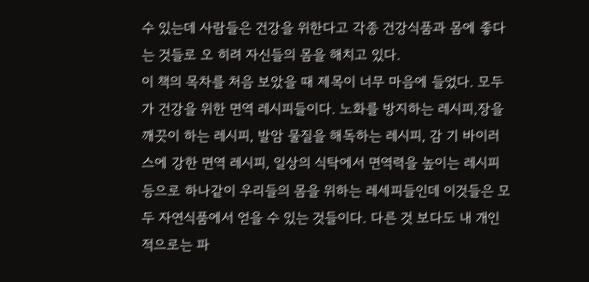수 있는데 사람들은 건강을 위한다고 각종 건강식품과 몸에 좋다는 것들로 오 히려 자신들의 몸을 해치고 있다.
이 책의 목차를 처음 보았을 때 제목이 너무 마음에 들었다. 모두가 건강을 위한 면역 레시피들이다. 노화를 방지하는 레시피,장을 깨끗이 하는 레시피, 발암 물질을 해독하는 레시피, 감 기 바이러스에 강한 면역 레시피, 일상의 식탁에서 면역력을 높이는 레시피 등으로 하나같이 우리들의 몸을 위하는 레세피들인데 이것들은 모두 자연식품에서 얻을 수 있는 것들이다. 다른 것 보다도 내 개인적으로는 파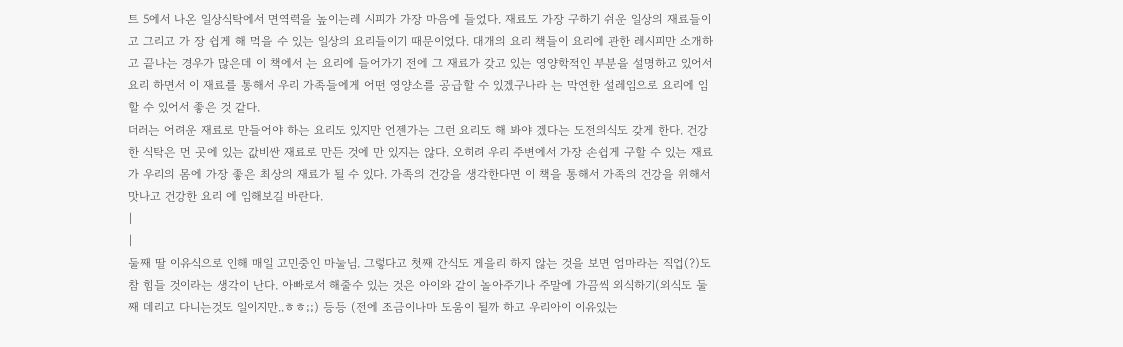트 5에서 나온 일상식탁에서 면역력을 높이는레 시피가 가장 마음에 들었다. 재료도 가장 구하기 쉬운 일상의 재료들이고 그리고 가 장 쉽게 해 먹을 수 있는 일상의 요리들이기 때문이었다. 대개의 요리 책들이 요리에 관한 레시피만 소개하고 끝나는 경우가 많은데 이 책에서 는 요리에 들어가기 전에 그 재료가 갖고 있는 영양학적인 부분을 설명하고 있어서 요리 하면서 이 재료를 통해서 우리 가족들에게 어떤 영양소를 공급할 수 있겠구나라 는 막연한 설레임으로 요리에 임할 수 있어서 좋은 것 같다.
더러는 어려운 재료로 만들어야 하는 요리도 있지만 언젠가는 그런 요리도 해 봐야 겠다는 도전의식도 갖게 한다. 건강한 식탁은 먼 곳에 있는 값비싼 재료로 만든 것에 만 있지는 않다. 오히려 우리 주변에서 가장 손쉽게 구할 수 있는 재료가 우리의 몸에 가장 좋은 최상의 재료가 될 수 있다. 가족의 건강을 생각한다면 이 책을 통해서 가족의 건강을 위해서 맛나고 건강한 요리 에 임해보길 바란다.
|
|
둘째 딸 이유식으로 인해 매일 고민중인 마눌님. 그렇다고 첫째 간식도 게을리 하지 않는 것을 보면 엄마라는 직업(?)도 참 힘들 것이라는 생각이 난다. 아빠로서 해줄수 있는 것은 아이와 같이 놀아주기나 주말에 가끔씩 외식하기(외식도 둘째 데리고 다니는것도 일이지만..ㅎㅎ;;) 등등 (전에 조금이나마 도움이 될까 하고 우리아이 이유있는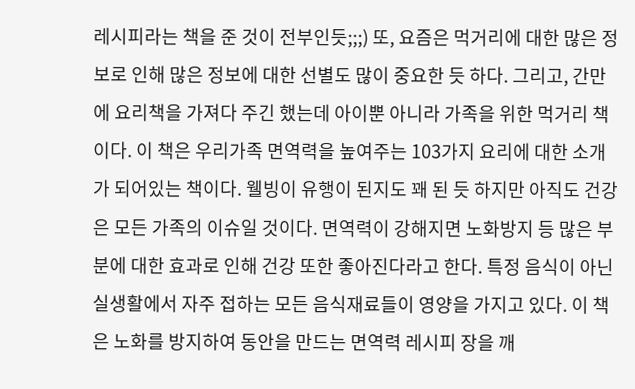레시피라는 책을 준 것이 전부인듯;;;) 또, 요즘은 먹거리에 대한 많은 정보로 인해 많은 정보에 대한 선별도 많이 중요한 듯 하다. 그리고, 간만에 요리책을 가져다 주긴 했는데 아이뿐 아니라 가족을 위한 먹거리 책이다. 이 책은 우리가족 면역력을 높여주는 103가지 요리에 대한 소개가 되어있는 책이다. 웰빙이 유행이 된지도 꽤 된 듯 하지만 아직도 건강은 모든 가족의 이슈일 것이다. 면역력이 강해지면 노화방지 등 많은 부분에 대한 효과로 인해 건강 또한 좋아진다라고 한다. 특정 음식이 아닌 실생활에서 자주 접하는 모든 음식재료들이 영양을 가지고 있다. 이 책은 노화를 방지하여 동안을 만드는 면역력 레시피 장을 깨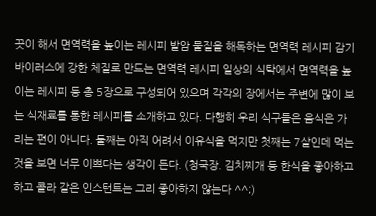끗이 해서 면역력을 높이는 레시피 발암 물질을 해독하는 면역력 레시피 감기 바이러스에 강한 체질로 만드는 면역력 레시피 일상의 식탁에서 면역력을 높이는 레시피 등 총 5장으로 구성되어 있으며 각각의 장에서는 주변에 많이 보는 식재료를 통한 레시피를 소개하고 있다. 다행히 우리 식구들은 음식은 가리는 편이 아니다. 둘째는 아직 어려서 이유식을 먹지만 첫째는 7살인데 먹는 것을 보면 너무 이쁘다는 생각이 든다. (청국장. 김치찌개 등 한식을 좋아하고 하고 콜라 같은 인스턴트는 그리 좋아하지 않는다 ^^;)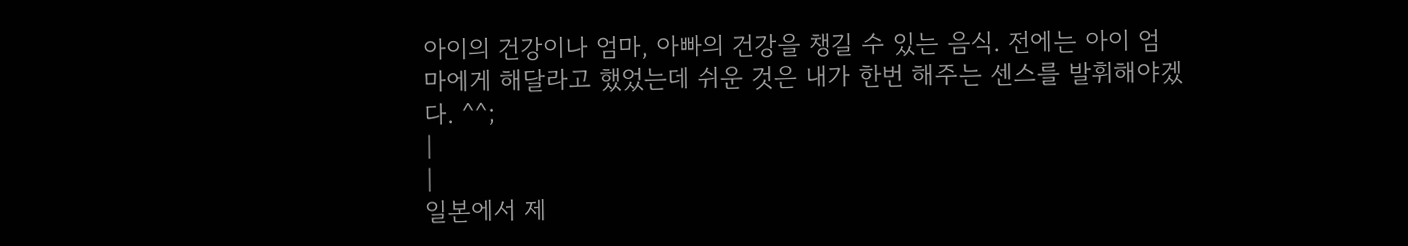아이의 건강이나 엄마, 아빠의 건강을 챙길 수 있는 음식. 전에는 아이 엄마에게 해달라고 했었는데 쉬운 것은 내가 한번 해주는 센스를 발휘해야겠다. ^^;
|
|
일본에서 제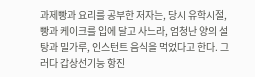과제빵과 요리를 공부한 저자는, 당시 유학시절, 빵과 케이크를 입에 달고 사느라, 엄청난 양의 설탕과 밀가루, 인스턴트 음식을 먹었다고 한다. 그러다 갑상선기능 항진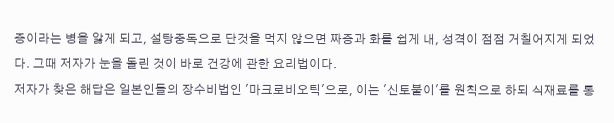증이라는 병을 앓게 되고, 설탕중독으로 단것을 먹지 않으면 짜증과 화를 쉽게 내, 성격이 점점 거칠어지게 되었다. 그때 저자가 눈을 돌린 것이 바로 건강에 관한 요리법이다.
저자가 찾은 해답은 일본인들의 장수비법인 '마크로비오틱'으로, 이는 '신토불이'를 원칙으로 하되 식재료를 통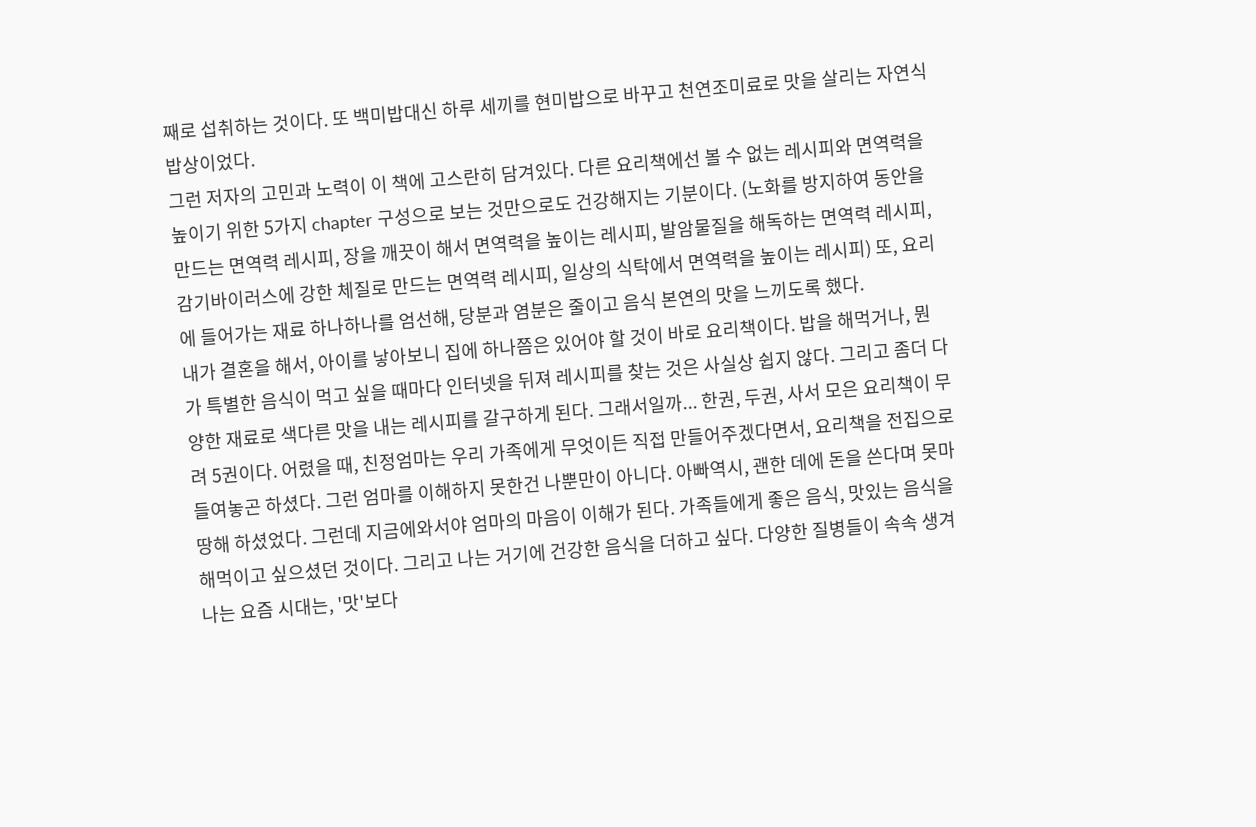째로 섭취하는 것이다. 또 백미밥대신 하루 세끼를 현미밥으로 바꾸고 천연조미료로 맛을 살리는 자연식 밥상이었다.
그런 저자의 고민과 노력이 이 책에 고스란히 담겨있다. 다른 요리책에선 볼 수 없는 레시피와 면역력을 높이기 위한 5가지 chapter 구성으로 보는 것만으로도 건강해지는 기분이다. (노화를 방지하여 동안을 만드는 면역력 레시피, 장을 깨끗이 해서 면역력을 높이는 레시피, 발암물질을 해독하는 면역력 레시피, 감기바이러스에 강한 체질로 만드는 면역력 레시피, 일상의 식탁에서 면역력을 높이는 레시피) 또, 요리에 들어가는 재료 하나하나를 엄선해, 당분과 염분은 줄이고 음식 본연의 맛을 느끼도록 했다.
내가 결혼을 해서, 아이를 낳아보니 집에 하나쯤은 있어야 할 것이 바로 요리책이다. 밥을 해먹거나, 뭔가 특별한 음식이 먹고 싶을 때마다 인터넷을 뒤져 레시피를 찾는 것은 사실상 쉽지 않다. 그리고 좀더 다양한 재료로 색다른 맛을 내는 레시피를 갈구하게 된다. 그래서일까... 한권, 두권, 사서 모은 요리책이 무려 5권이다. 어렸을 때, 친정엄마는 우리 가족에게 무엇이든 직접 만들어주겠다면서, 요리책을 전집으로 들여놓곤 하셨다. 그런 엄마를 이해하지 못한건 나뿐만이 아니다. 아빠역시, 괜한 데에 돈을 쓴다며 못마땅해 하셨었다. 그런데 지금에와서야 엄마의 마음이 이해가 된다. 가족들에게 좋은 음식, 맛있는 음식을 해먹이고 싶으셨던 것이다. 그리고 나는 거기에 건강한 음식을 더하고 싶다. 다양한 질병들이 속속 생겨나는 요즘 시대는, '맛'보다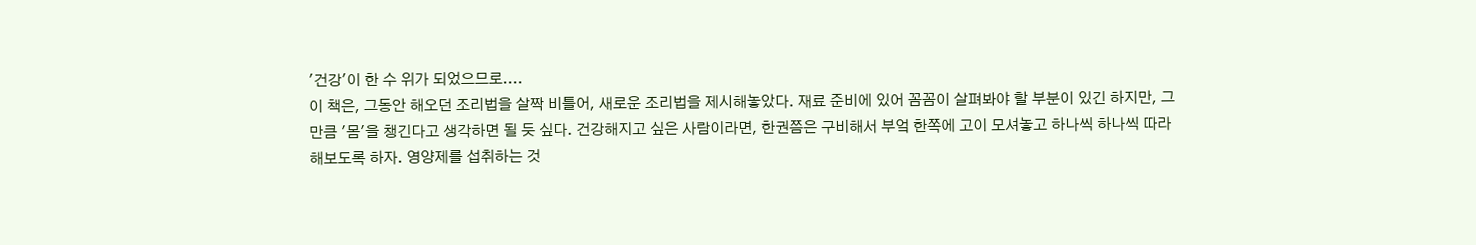'건강'이 한 수 위가 되었으므로....
이 책은, 그동안 해오던 조리법을 살짝 비틀어, 새로운 조리법을 제시해놓았다. 재료 준비에 있어 꼼꼼이 살펴봐야 할 부분이 있긴 하지만, 그만큼 '몸'을 챙긴다고 생각하면 될 듯 싶다. 건강해지고 싶은 사람이라면, 한권쯤은 구비해서 부엌 한쪽에 고이 모셔놓고 하나씩 하나씩 따라해보도록 하자. 영양제를 섭취하는 것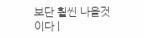보단 훨씬 나을것이다 |